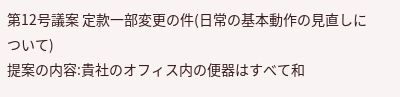第12号議案 定款一部変更の件(日常の基本動作の見直しについて)
提案の内容:貴社のオフィス内の便器はすべて和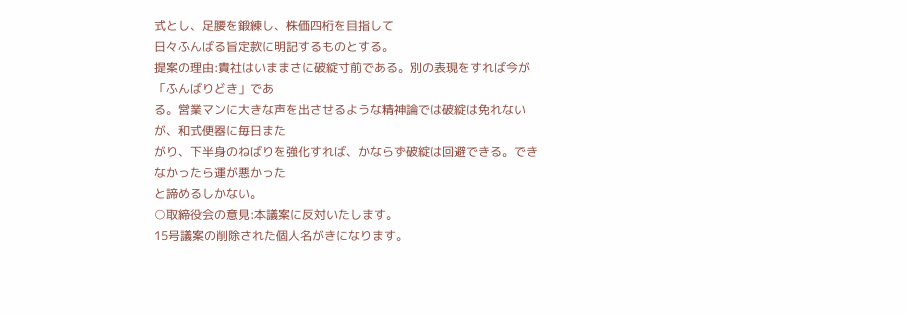式とし、足腰を鍛練し、株価四桁を目指して
日々ふんばる旨定款に明記するものとする。
提案の理由:貴社はいままさに破綻寸前である。別の表現をすれば今が「ふんばりどき」であ
る。営業マンに大きな声を出させるような精神論では破綻は免れないが、和式便器に毎日また
がり、下半身のねばりを強化すれば、かならず破綻は回避できる。できなかったら運が悪かった
と諦めるしかない。
○取締役会の意見:本議案に反対いたします。
15号議案の削除された個人名がきになります。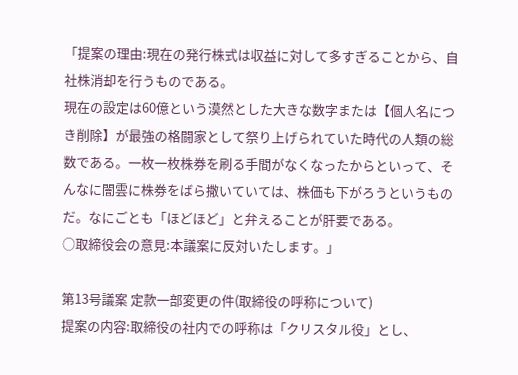「提案の理由:現在の発行株式は収益に対して多すぎることから、自社株消却を行うものである。
現在の設定は60億という漠然とした大きな数字または【個人名につき削除】が最強の格闘家として祭り上げられていた時代の人類の総数である。一枚一枚株券を刷る手間がなくなったからといって、そんなに闇雲に株券をばら撒いていては、株価も下がろうというものだ。なにごとも「ほどほど」と弁えることが肝要である。
○取締役会の意見:本議案に反対いたします。」

第13号議案 定款一部変更の件(取締役の呼称について)
提案の内容:取締役の社内での呼称は「クリスタル役」とし、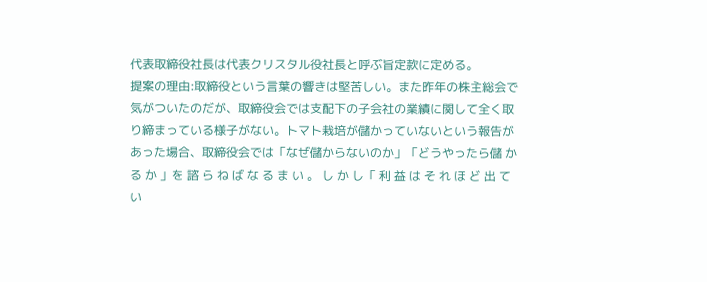代表取締役社長は代表クリスタル役社長と呼ぶ旨定款に定める。
提案の理由:取締役という言葉の響きは堅苦しい。また昨年の株主総会で気がついたのだが、取締役会では支配下の子会社の業績に関して全く取り締まっている様子がない。トマト栽培が儲かっていないという報告があった場合、取締役会では「なぜ儲からないのか」「どうやったら儲 か る か 」を 諮 ら ね ば な る ま い 。 し か し「 利 益 は そ れ ほ ど 出 て い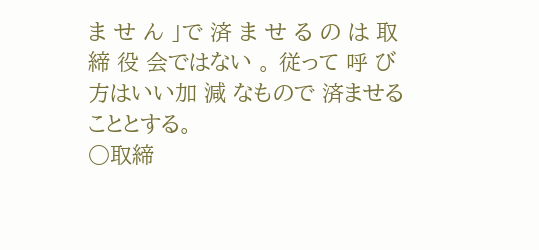ま せ ん 」で 済 ま せ る の は 取 締 役 会ではない 。 従って 呼 び 方はいい加 減 なもので 済ませることとする。
○取締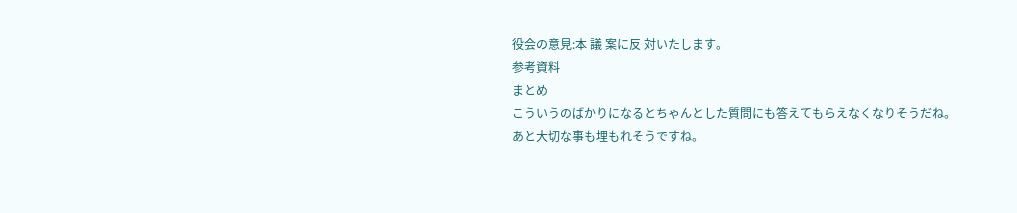役会の意見:本 議 案に反 対いたします。
参考資料
まとめ
こういうのばかりになるとちゃんとした質問にも答えてもらえなくなりそうだね。
あと大切な事も埋もれそうですね。